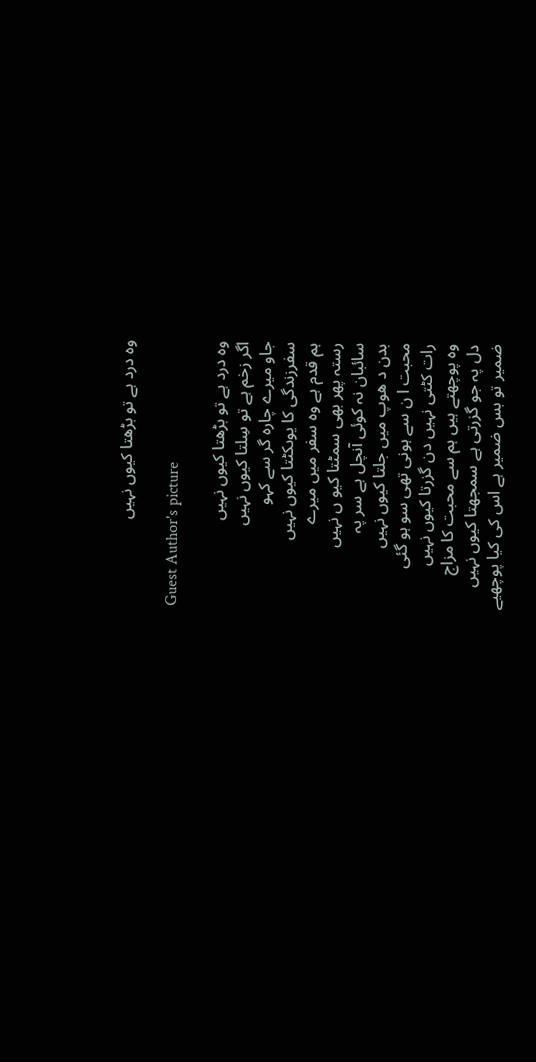وہ درد ہے تو بڑھتا کیوں نہیں

Guest Author's picture

وہ درد ہے تو بڑھتا کیوں نہیں
اگر زخم ہے تو سِلتا کیوں نہیں
جاو میرے چارہ گر سے کہو
سفرزندگی کا یوںکٹتا کیوں نہیں
ہم قدم ہے وہ سفر میں میرے
رستہ پھر بھی سمٹتا کیو ں نہیں
سائبان نہ کوئی آنچل ہے سر پہ
بدن د ھوپ میں جلتا کیوں نہیں
محبت ا ن سے ہونی تھی سو ہو گئی
رات کٹتی نہیں دن گزرتا کیوں نہیں
وہ پوچھتے ہیں ہم سے محبت کا مزاج
دل پہ جو گزرتی ہے سمجھتا کیوں نہیں
ضمیر تو بس ضمیر ہے اس کی کیا پوچھیے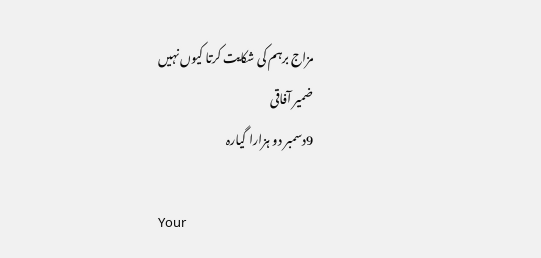مزاج برہم کی شکایت کرتا کیوں نہیں
ضمیر آفاقی
9دسمبر دو ہزارا گیارہ

Your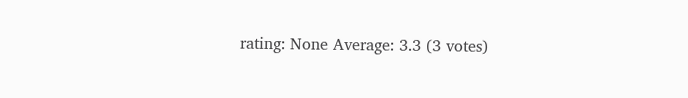rating: None Average: 3.3 (3 votes)